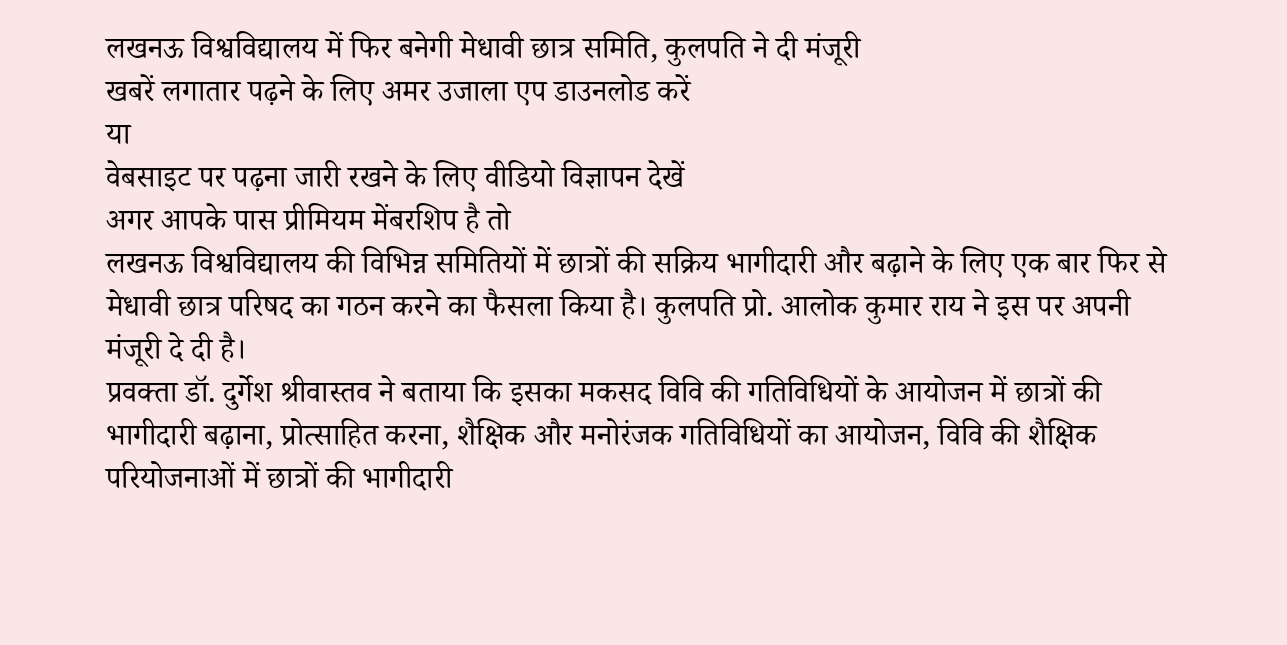लखनऊ विश्वविद्यालय में फिर बनेगी मेधावी छात्र समिति, कुलपति ने दी मंजूरी
खबरें लगातार पढ़ने के लिए अमर उजाला एप डाउनलोड करें
या
वेबसाइट पर पढ़ना जारी रखने के लिए वीडियो विज्ञापन देखें
अगर आपके पास प्रीमियम मेंबरशिप है तो
लखनऊ विश्वविद्यालय की विभिन्न समितियों में छात्रों की सक्रिय भागीदारी और बढ़ाने के लिए एक बार फिर से मेधावी छात्र परिषद का गठन करने का फैसला किया है। कुलपति प्रो. आलोक कुमार राय ने इस पर अपनी मंजूरी दे दी है।
प्रवक्ता डॉ. दुर्गेश श्रीवास्तव ने बताया कि इसका मकसद विवि की गतिविधियों के आयोजन में छात्रों की भागीदारी बढ़ाना, प्रोत्साहित करना, शैक्षिक और मनोरंजक गतिविधियों का आयोजन, विवि की शैक्षिक परियोजनाओं में छात्रों की भागीदारी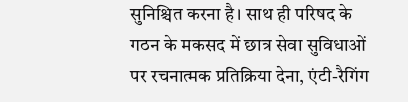सुनिश्चित करना है। साथ ही परिषद के गठन के मकसद में छात्र सेवा सुविधाओं पर रचनात्मक प्रतिक्रिया देना, एंटी-रैगिंग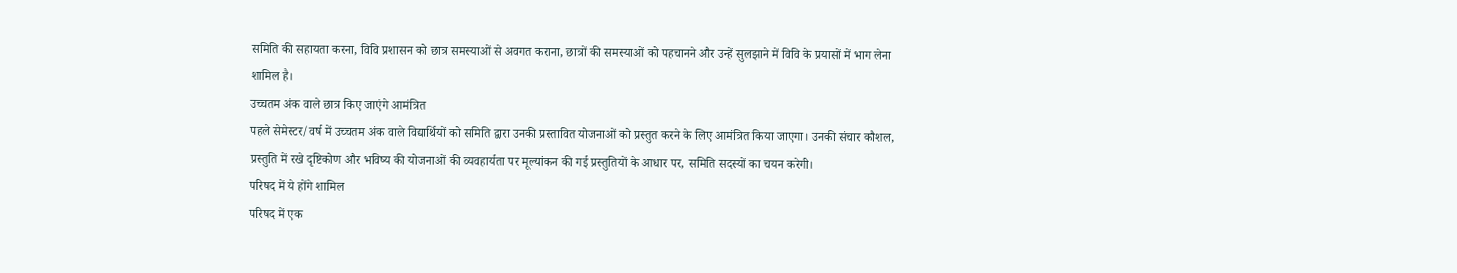समिति की सहायता करना, विवि प्रशासन को छात्र समस्याओं से अवगत कराना, छात्रों की समस्याओं को पहचानने और उन्हें सुलझाने में विवि के प्रयासों में भाग लेना शामिल है।
उच्चतम अंक वाले छात्र किए जाएंगे आमंत्रित
पहले सेमेस्टर/वर्ष में उच्चतम अंक वाले विद्यार्थियों को समिति द्वारा उनकी प्रस्तावित योजनाओं को प्रस्तुत करने के लिए आमंत्रित किया जाएगा। उनकी संचार कौशल, प्रस्तुति में रखे दृष्टिकोण और भविष्य की योजनाओं की व्यवहार्यता पर मूल्यांकन की गई प्रस्तुतियों के आधार पर, समिति सदस्यों का चयन करेगी।
परिषद में ये होंगे शामिल
परिषद में एक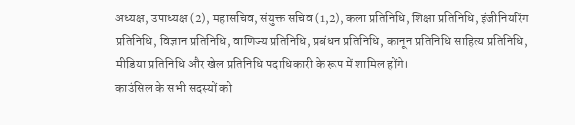अध्यक्ष, उपाध्यक्ष (2), महासचिव, संयुक्त सचिव (1,2), कला प्रतिनिधि, शिक्षा प्रतिनिधि, इंजीनियरिंग प्रतिनिधि, विज्ञान प्रतिनिधि, वाणिज्य प्रतिनिधि, प्रबंधन प्रतिनिधि, कानून प्रतिनिधि साहित्य प्रतिनिधि, मीडिया प्रतिनिधि और खेल प्रतिनिधि पदाधिकारी के रूप में शामिल होंगे।
काउंसिल के सभी सदस्यों को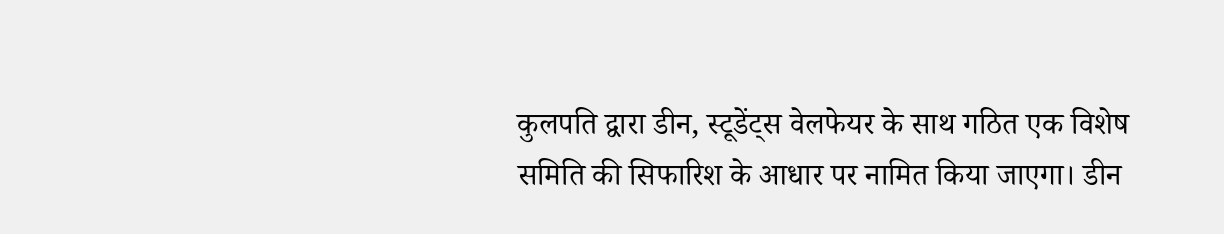कुलपति द्वारा डीन, स्टूडेंट्स वेलफेयर के साथ गठित एक विशेष समिति की सिफारिश के आधार पर नामित किया जाएगा। डीन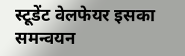स्टूडेंट वेलफेयर इसका समन्वयन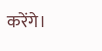करेंगे।